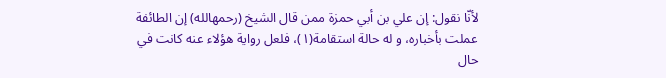لأنّا نقول: إن علي بن أبي حمزة ممن قال الشيخ (رحمهالله) إن الطائفة عملت بأخباره، و له حالة استقامة(١)، فلعل رواية هؤلاء عنه كانت في حال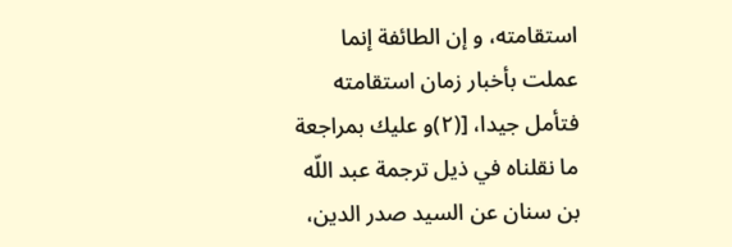استقامته، و إن الطائفة إنما عملت بأخبار زمان استقامته فتأمل جيدا، [(٢)و عليك بمراجعة ما نقلناه في ذيل ترجمة عبد اللّه بن سنان عن السيد صدر الدين،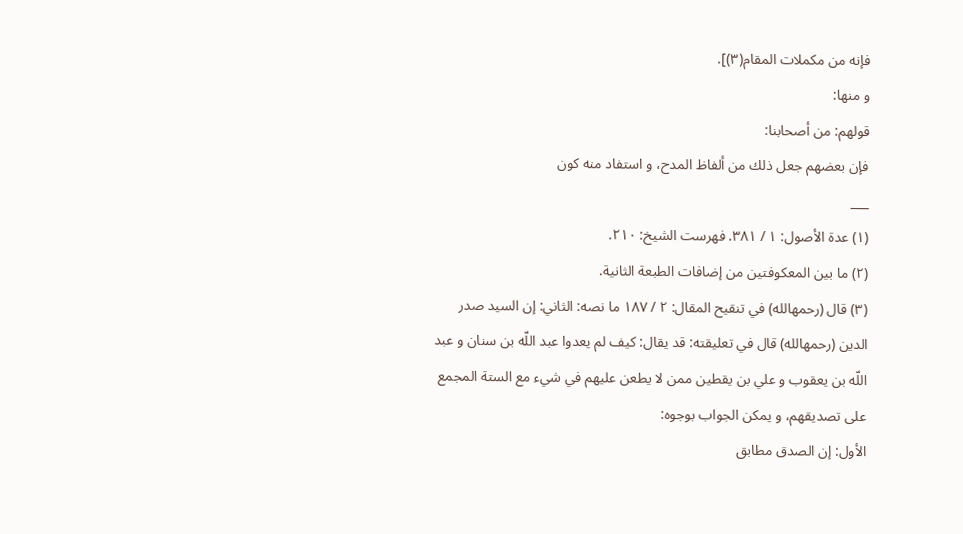فإنه من مكملات المقام(٣)].
و منها:
قولهم: من أصحابنا:
فإن بعضهم جعل ذلك من ألفاظ المدح، و استفاد منه كون
___
(١) عدة الأصول: ١ / ٣٨١. فهرست الشيخ: ٢١٠.
(٢) ما بين المعكوفتين من إضافات الطبعة الثانية.
(٣) قال (رحمهالله) في تنقيح المقال: ٢ / ١٨٧ ما نصه: الثاني: إن السيد صدر الدين (رحمهالله) قال في تعليقته: قد يقال: كيف لم يعدوا عبد اللّه بن سنان و عبد اللّه بن يعقوب و علي بن يقطين ممن لا يطعن عليهم في شيء مع الستة المجمع على تصديقهم، و يمكن الجواب بوجوه:
الأول: إن الصدق مطابق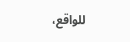للواقع،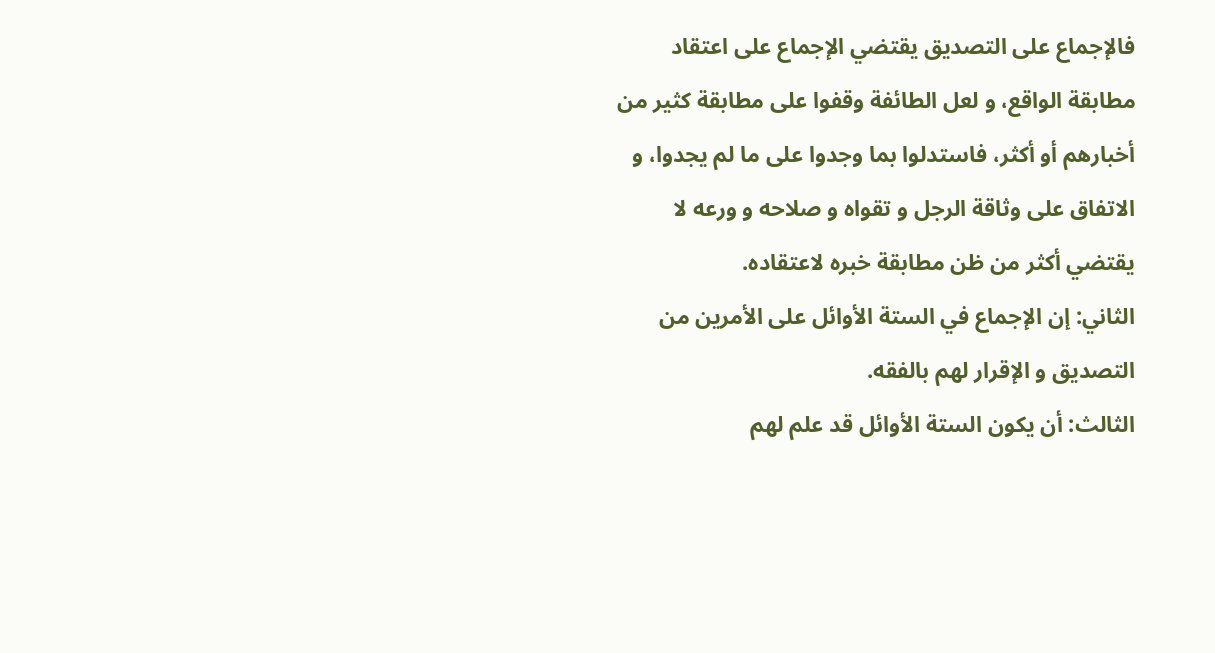فالإجماع على التصديق يقتضي الإجماع على اعتقاد مطابقة الواقع، و لعل الطائفة وقفوا على مطابقة كثير من أخبارهم أو أكثر، فاستدلوا بما وجدوا على ما لم يجدوا، و الاتفاق على وثاقة الرجل و تقواه و صلاحه و ورعه لا يقتضي أكثر من ظن مطابقة خبره لاعتقاده.
الثاني: إن الإجماع في الستة الأوائل على الأمرين من التصديق و الإقرار لهم بالفقه.
الثالث: أن يكون الستة الأوائل قد علم لهم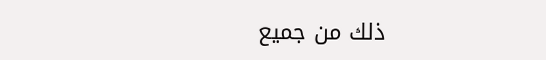ذلك من جميع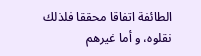الطائفة اتفاقا محققا فلذلك نقلوه، و أما غيرهم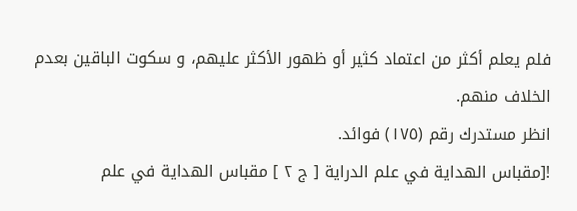فلم يعلم أكثر من اعتماد كثير أو ظهور الأكثر عليهم، و سكوت الباقين بعدم الخلاف منهم.
انظر مستدرك رقم (١٧٥) فوائد.
![مقباس الهداية في علم الدراية [ ج ٢ ] مقباس الهداية في علم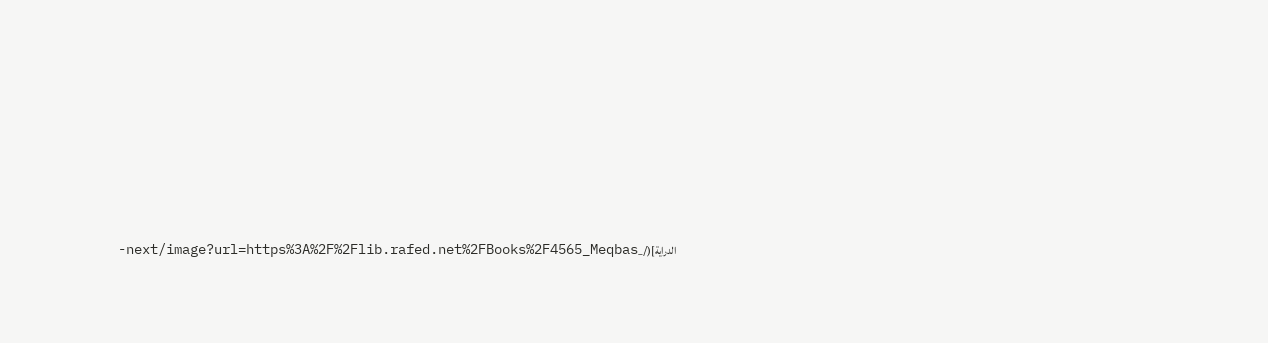الدراية](/_next/image?url=https%3A%2F%2Flib.rafed.net%2FBooks%2F4565_Meqbas-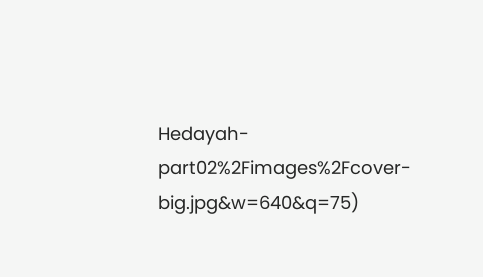Hedayah-part02%2Fimages%2Fcover-big.jpg&w=640&q=75)